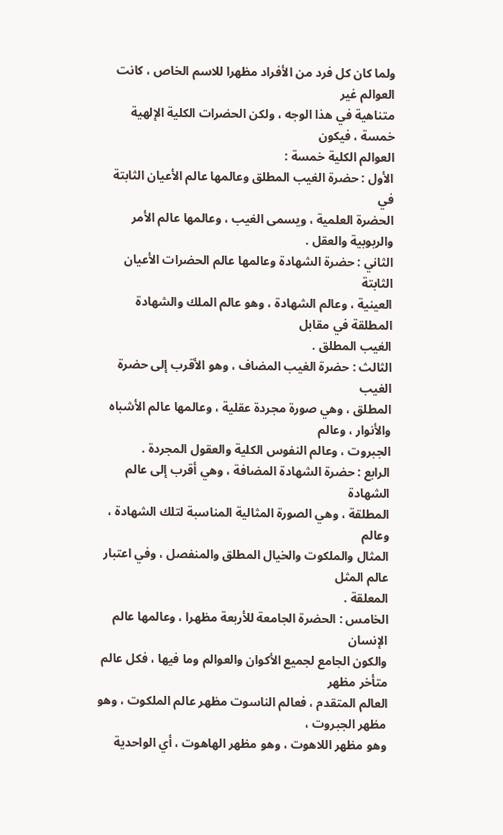ولما كان كل فرد من الأفراد مظهرا للاسم الخاص ، كانت العوالم غير
متناهية في هذا الوجه ، ولكن الحضرات الكلية الإلهية خمسة ، فيكون
العوالم الكلية خمسة :
الأول : حضرة الغيب المطلق وعالمها عالم الأعيان الثابتة في
الحضرة العلمية ، ويسمى الغيب ، وعالمها عالم الأمر والربوبية والعقل .
الثاني : حضرة الشهادة وعالمها عالم الحضرات الأعيان الثابتة
العينية ، وعالم الشهادة ، وهو عالم الملك والشهادة المطلقة في مقابل
الغيب المطلق .
الثالث : حضرة الغيب المضاف ، وهو الأقرب إلى حضرة الغيب
المطلق ، وهي صورة مجردة عقلية ، وعالمها عالم الأشباه والأنوار ، وعالم
الجبروت ، وعالم النفوس الكلية والعقول المجردة .
الرابع : حضرة الشهادة المضافة ، وهي أقرب إلى عالم الشهادة
المطلقة ، وهي الصورة المثالية المناسبة لتلك الشهادة ، وعالم
المثال والملكوت والخيال المطلق والمنفصل ، وفي اعتبار عالم المثل
المعلقة .
الخامس : الحضرة الجامعة للأربعة مظهرا ، وعالمها عالم الإنسان
والكون الجامع لجميع الأكوان والعوالم وما فيها ، فكل عالم متأخر مظهر
العالم المتقدم ، فعالم الناسوت مظهر عالم الملكوت ، وهو مظهر الجبروت ،
وهو مظهر اللاهوت ، وهو مظهر الهاهوت ، أي الواحدية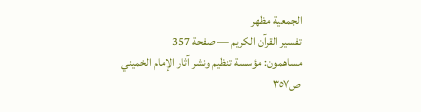الجمعية مظهر
تفسير القرآن الكريم — صفحة 357
مساهمون: مؤسسة تنظيم ونشر آثار الإمام الخميني
ص٣٥٧